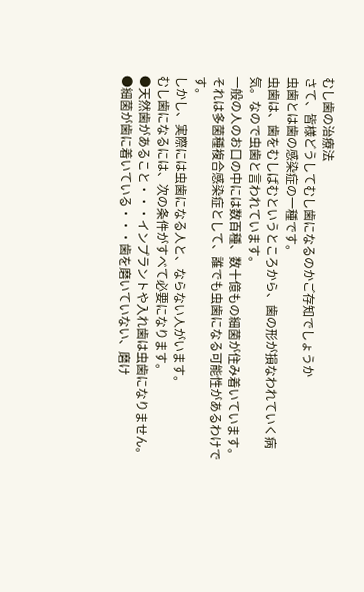むし歯の治療法
さて、皆様どうしてむし歯になるのかご存知でしょうか
虫歯とは歯の感染症の一種です。
虫歯は、歯をむしばむというところから、歯の形が損なわれていく病気。なので虫歯と言われています。
一般の人のお口の中には数百種、数十億もの細菌が住み着いています。
それは多菌種複合感染症として、誰でも虫歯になる可能性があるわけです。
しかし、実際には虫歯になる人と、ならない人がいます。
むし歯になるには、次の条件がすべて必要になります。
●天然歯があること・・・インプラントや入れ歯は虫歯になりません。
●細菌が歯に着いている・・・歯を磨いていない、磨け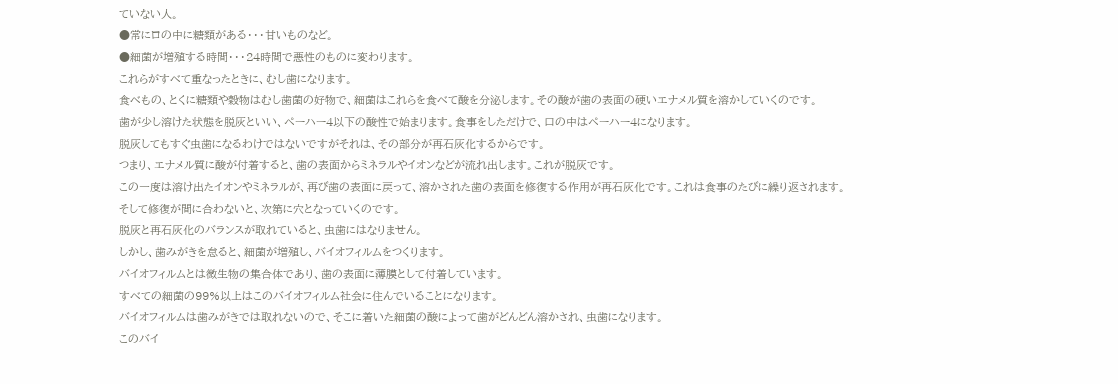ていない人。
●常にロの中に糖類がある・・・甘いものなど。
●細菌が増殖する時間・・・24時間で悪性のものに変わります。
これらがすべて重なったときに、むし歯になります。
食べもの、とくに糖類や穀物はむし歯菌の好物で、細菌はこれらを食べて酸を分泌します。その酸が歯の表面の硬いエナメル質を溶かしていくのです。
歯が少し溶けた状態を脱灰といい、ペーハー4以下の酸性で始まります。食事をしただけで、口の中はペーハー4になります。
脱灰してもすぐ虫歯になるわけではないですがそれは、その部分が再石灰化するからです。
つまり、エナメル質に酸が付着すると、歯の表面からミネラルやイオンなどが流れ出します。これが脱灰です。
この一度は溶け出たイオンやミネラルが、再び歯の表面に戻って、溶かされた歯の表面を修復する作用が再石灰化です。これは食事のたびに繰り返されます。
そして修復が間に合わないと、次第に穴となっていくのです。
脱灰と再石灰化のバランスが取れていると、虫歯にはなりません。
しかし、歯みがきを怠ると、細菌が増殖し、バイオフィルムをつくります。
バイオフィルムとは微生物の集合体であり、歯の表面に薄膜として付着しています。
すべての細菌の99%以上はこのバイオフィルム社会に住んでいることになります。
バイオフィルムは歯みがきでは取れないので、そこに着いた細菌の酸によって歯がどんどん溶かされ、虫歯になります。
このバイ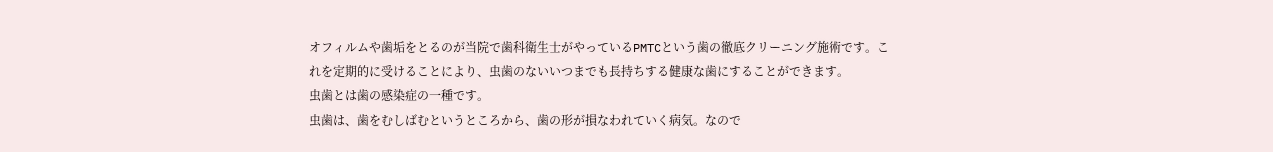オフィルムや歯垢をとるのが当院で歯科衛生士がやっているPMTCという歯の徹底クリーニング施術です。これを定期的に受けることにより、虫歯のないいつまでも長持ちする健康な歯にすることができます。
虫歯とは歯の感染症の一種です。
虫歯は、歯をむしばむというところから、歯の形が損なわれていく病気。なので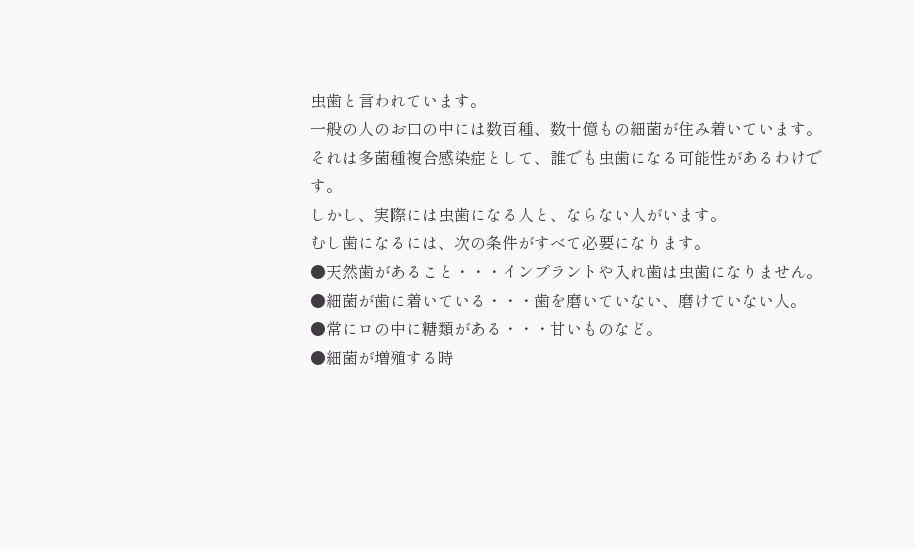虫歯と言われています。
一般の人のお口の中には数百種、数十億もの細菌が住み着いています。
それは多菌種複合感染症として、誰でも虫歯になる可能性があるわけです。
しかし、実際には虫歯になる人と、ならない人がいます。
むし歯になるには、次の条件がすべて必要になります。
●天然歯があること・・・インプラントや入れ歯は虫歯になりません。
●細菌が歯に着いている・・・歯を磨いていない、磨けていない人。
●常にロの中に糖類がある・・・甘いものなど。
●細菌が増殖する時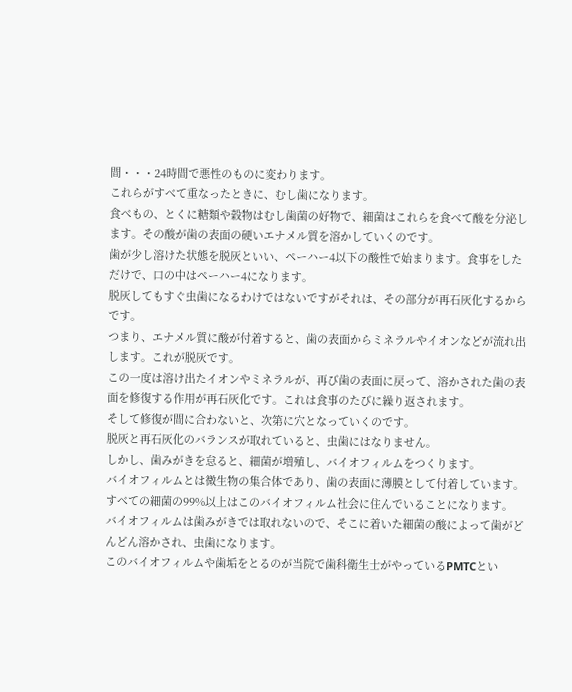間・・・24時間で悪性のものに変わります。
これらがすべて重なったときに、むし歯になります。
食べもの、とくに糖類や穀物はむし歯菌の好物で、細菌はこれらを食べて酸を分泌します。その酸が歯の表面の硬いエナメル質を溶かしていくのです。
歯が少し溶けた状態を脱灰といい、ペーハー4以下の酸性で始まります。食事をしただけで、口の中はペーハー4になります。
脱灰してもすぐ虫歯になるわけではないですがそれは、その部分が再石灰化するからです。
つまり、エナメル質に酸が付着すると、歯の表面からミネラルやイオンなどが流れ出します。これが脱灰です。
この一度は溶け出たイオンやミネラルが、再び歯の表面に戻って、溶かされた歯の表面を修復する作用が再石灰化です。これは食事のたびに繰り返されます。
そして修復が間に合わないと、次第に穴となっていくのです。
脱灰と再石灰化のバランスが取れていると、虫歯にはなりません。
しかし、歯みがきを怠ると、細菌が増殖し、バイオフィルムをつくります。
バイオフィルムとは微生物の集合体であり、歯の表面に薄膜として付着しています。
すべての細菌の99%以上はこのバイオフィルム社会に住んでいることになります。
バイオフィルムは歯みがきでは取れないので、そこに着いた細菌の酸によって歯がどんどん溶かされ、虫歯になります。
このバイオフィルムや歯垢をとるのが当院で歯科衛生士がやっているPMTCとい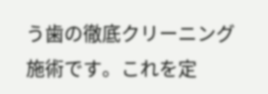う歯の徹底クリーニング施術です。これを定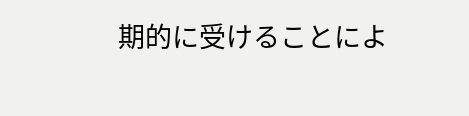期的に受けることによ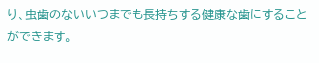り、虫歯のないいつまでも長持ちする健康な歯にすることができます。